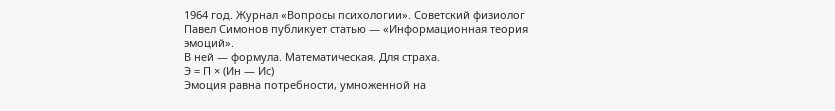1964 год. Журнал «Вопросы психологии». Советский физиолог Павел Симонов публикует статью — «Информационная теория эмоций».
В ней — формула. Математическая. Для страха.
Э = П × (Ин — Ис)
Эмоция равна потребности, умноженной на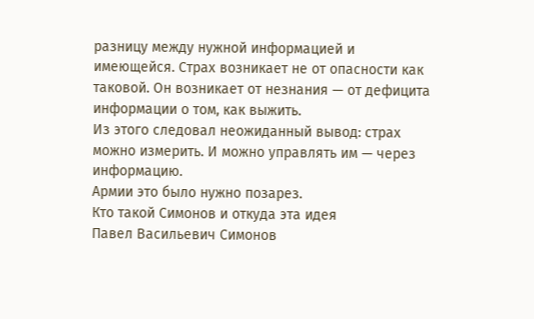разницу между нужной информацией и имеющейся. Страх возникает не от опасности как таковой. Он возникает от незнания — от дефицита информации о том, как выжить.
Из этого следовал неожиданный вывод: страх можно измерить. И можно управлять им — через информацию.
Армии это было нужно позарез.
Кто такой Симонов и откуда эта идея
Павел Васильевич Симонов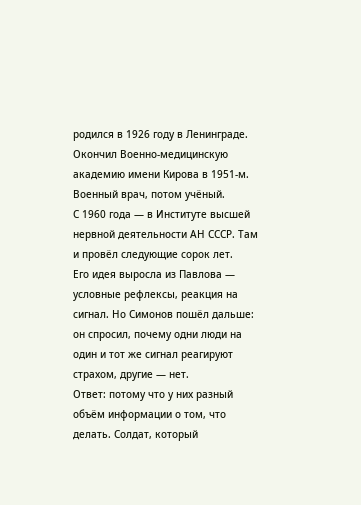родился в 1926 году в Ленинграде. Окончил Военно-медицинскую академию имени Кирова в 1951-м. Военный врач, потом учёный.
С 1960 года — в Институте высшей нервной деятельности АН СССР. Там и провёл следующие сорок лет.
Его идея выросла из Павлова — условные рефлексы, реакция на сигнал. Но Симонов пошёл дальше: он спросил, почему одни люди на один и тот же сигнал реагируют страхом, другие — нет.
Ответ: потому что у них разный объём информации о том, что делать. Солдат, который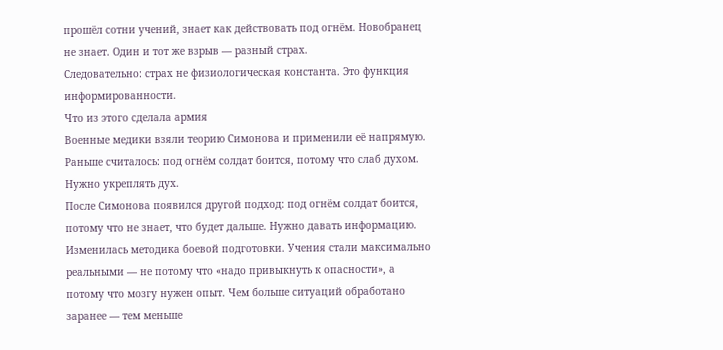прошёл сотни учений, знает как действовать под огнём. Новобранец не знает. Один и тот же взрыв — разный страх.
Следовательно: страх не физиологическая константа. Это функция информированности.
Что из этого сделала армия
Военные медики взяли теорию Симонова и применили её напрямую.
Раньше считалось: под огнём солдат боится, потому что слаб духом. Нужно укреплять дух.
После Симонова появился другой подход: под огнём солдат боится, потому что не знает, что будет дальше. Нужно давать информацию.
Изменилась методика боевой подготовки. Учения стали максимально реальными — не потому что «надо привыкнуть к опасности», а потому что мозгу нужен опыт. Чем больше ситуаций обработано заранее — тем меньше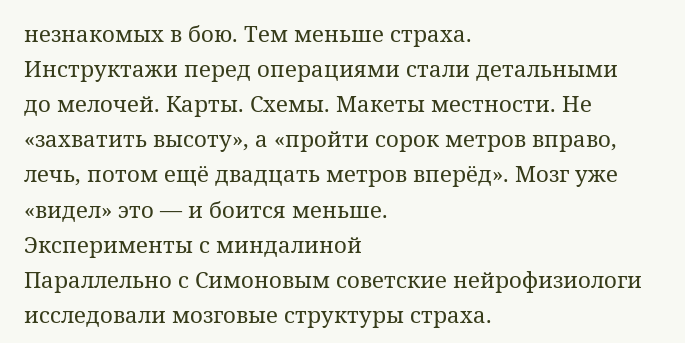незнакомых в бою. Тем меньше страха.
Инструктажи перед операциями стали детальными до мелочей. Карты. Схемы. Макеты местности. Не «захватить высоту», а «пройти сорок метров вправо, лечь, потом ещё двадцать метров вперёд». Мозг уже «видел» это — и боится меньше.
Эксперименты с миндалиной
Параллельно с Симоновым советские нейрофизиологи исследовали мозговые структуры страха.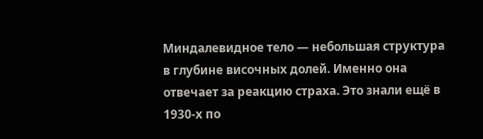Миндалевидное тело — небольшая структура в глубине височных долей. Именно она отвечает за реакцию страха. Это знали ещё в 1930-х по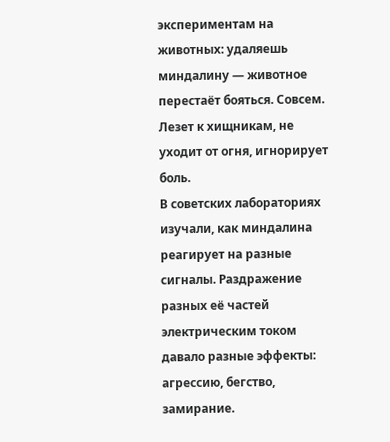экспериментам на животных: удаляешь миндалину — животное перестаёт бояться. Совсем. Лезет к хищникам, не уходит от огня, игнорирует боль.
В советских лабораториях изучали, как миндалина реагирует на разные сигналы. Раздражение разных её частей электрическим током давало разные эффекты: агрессию, бегство, замирание.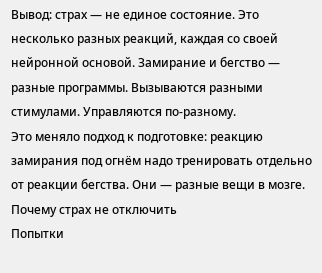Вывод: страх — не единое состояние. Это несколько разных реакций, каждая со своей нейронной основой. Замирание и бегство — разные программы. Вызываются разными стимулами. Управляются по-разному.
Это меняло подход к подготовке: реакцию замирания под огнём надо тренировать отдельно от реакции бегства. Они — разные вещи в мозге.
Почему страх не отключить
Попытки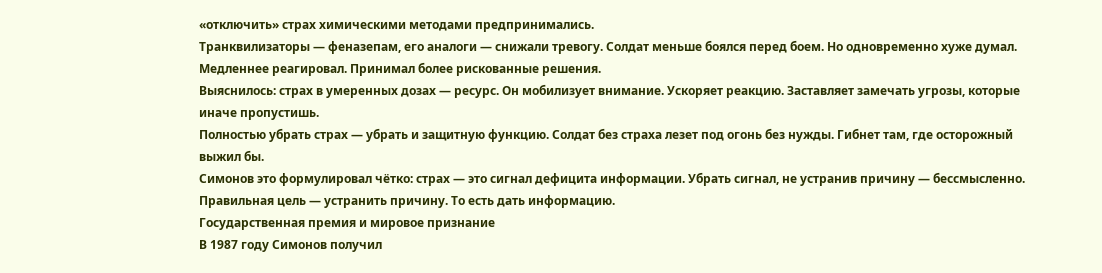«отключить» страх химическими методами предпринимались.
Транквилизаторы — феназепам, его аналоги — снижали тревогу. Солдат меньше боялся перед боем. Но одновременно хуже думал. Медленнее реагировал. Принимал более рискованные решения.
Выяснилось: страх в умеренных дозах — ресурс. Он мобилизует внимание. Ускоряет реакцию. Заставляет замечать угрозы, которые иначе пропустишь.
Полностью убрать страх — убрать и защитную функцию. Солдат без страха лезет под огонь без нужды. Гибнет там, где осторожный выжил бы.
Симонов это формулировал чётко: страх — это сигнал дефицита информации. Убрать сигнал, не устранив причину — бессмысленно. Правильная цель — устранить причину. То есть дать информацию.
Государственная премия и мировое признание
В 1987 году Симонов получил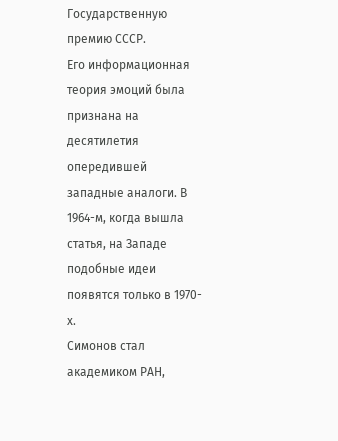Государственную премию СССР.
Его информационная теория эмоций была признана на десятилетия опередившей западные аналоги. В 1964-м, когда вышла статья, на Западе подобные идеи появятся только в 1970-х.
Симонов стал академиком РАН,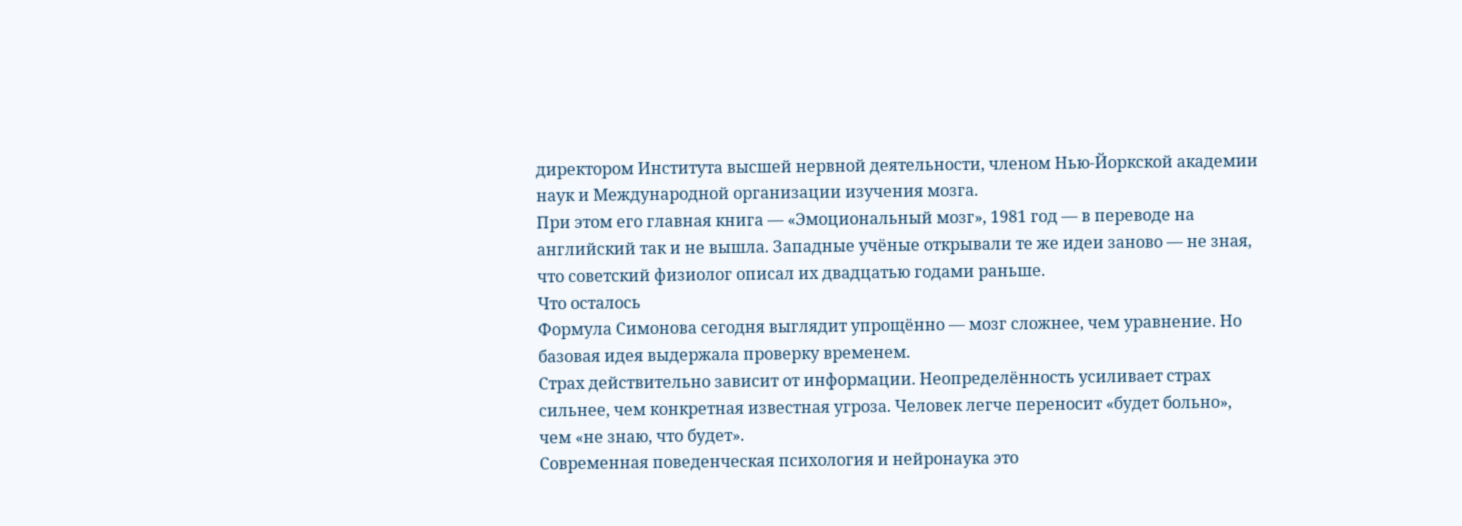директором Института высшей нервной деятельности, членом Нью-Йоркской академии наук и Международной организации изучения мозга.
При этом его главная книга — «Эмоциональный мозг», 1981 год — в переводе на английский так и не вышла. Западные учёные открывали те же идеи заново — не зная, что советский физиолог описал их двадцатью годами раньше.
Что осталось
Формула Симонова сегодня выглядит упрощённо — мозг сложнее, чем уравнение. Но базовая идея выдержала проверку временем.
Страх действительно зависит от информации. Неопределённость усиливает страх сильнее, чем конкретная известная угроза. Человек легче переносит «будет больно», чем «не знаю, что будет».
Современная поведенческая психология и нейронаука это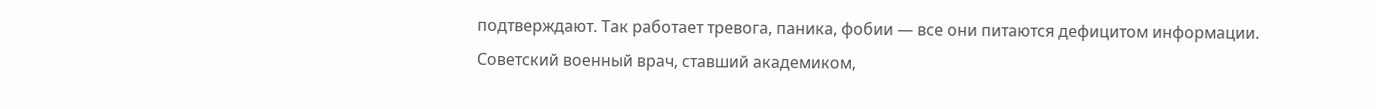подтверждают. Так работает тревога, паника, фобии — все они питаются дефицитом информации.
Советский военный врач, ставший академиком,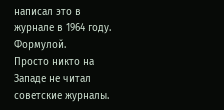написал это в журнале в 1964 году. Формулой.
Просто никто на Западе не читал советские журналы.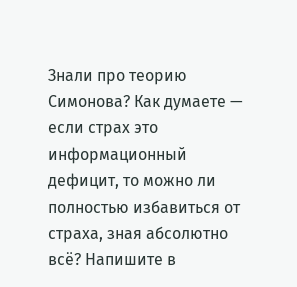Знали про теорию Симонова? Как думаете — если страх это информационный дефицит, то можно ли полностью избавиться от страха, зная абсолютно всё? Напишите в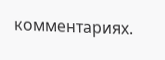комментариях.